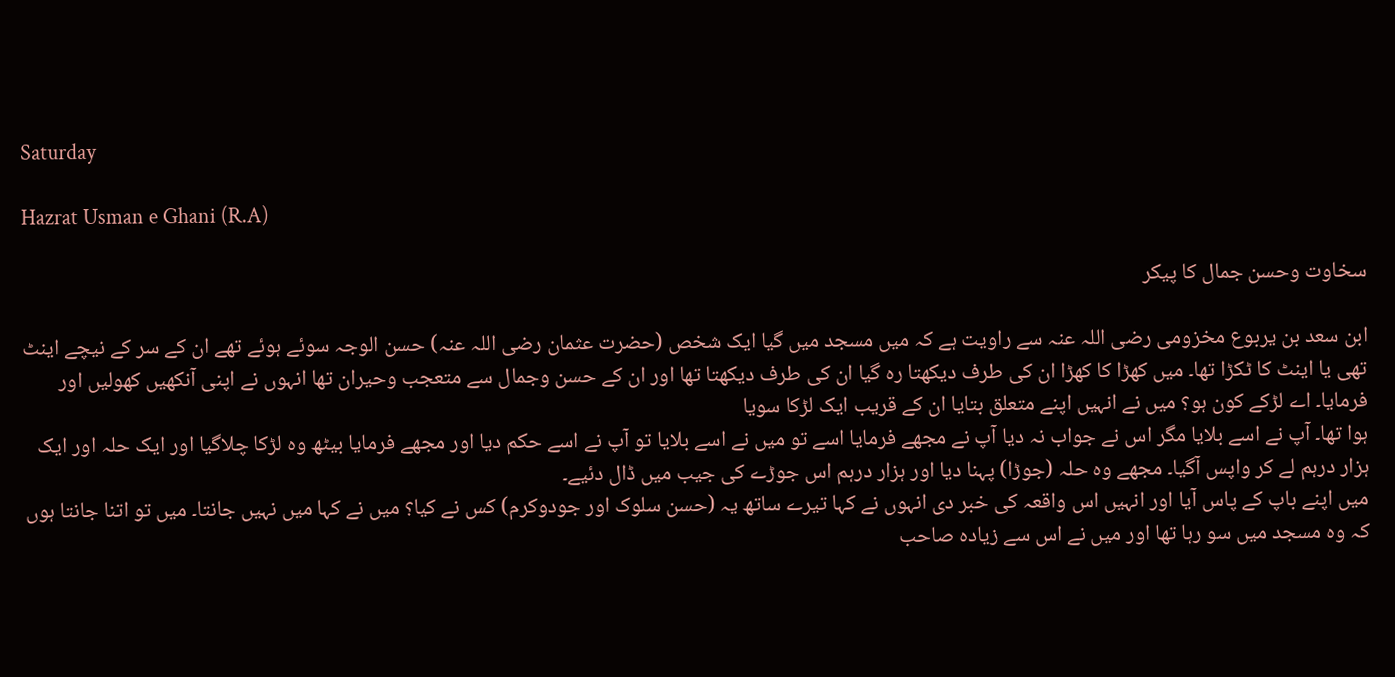Saturday

Hazrat Usman e Ghani (R.A)

سخاوت وحسن جمال کا پیکر

ابن سعد بن یربوع مخزومی رضی اللہ عنہ سے راویت ہے کہ میں مسجد میں گیا ایک شخص (حضرت عثمان رضی اللہ عنہ) حسن الوجہ سوئے ہوئے تھے ان کے سر کے نیچے اینٹ تھی یا اینٹ کا ٹکڑا تھا۔ میں کھڑا کا کھڑا ان کی طرف دیکھتا رہ گیا ان کی طرف دیکھتا تھا اور ان کے حسن وجمال سے متعجب وحیران تھا انہوں نے اپنی آنکھیں کھولیں اور فرمایا۔ اے لڑکے کون ہو؟ میں نے انہیں اپنے متعلق بتایا ان کے قریب ایک لڑکا سویا
ہوا تھا۔ آپ نے اسے بلایا مگر اس نے جواب نہ دیا آپ نے مجھے فرمایا اسے تو میں نے اسے بلایا تو آپ نے اسے حکم دیا اور مجھے فرمایا بیٹھ وہ لڑکا چلاگیا اور ایک حلہ اور ایک ہزار درہم لے کر واپس آگیا۔ مجھے وہ حلہ (جوڑا) پہنا دیا اور ہزار درہم اس جوڑے کی جیب میں ڈال دئیے۔
میں اپنے باپ کے پاس آیا اور انہیں اس واقعہ کی خبر دی انہوں نے کہا تیرے ساتھ یہ (حسن سلوک اور جودوکرم) کس نے کیا؟ میں نے کہا میں نہیں جانتا۔ میں تو اتنا جانتا ہوں کہ وہ مسجد میں سو رہا تھا اور میں نے اس سے زیادہ صاحب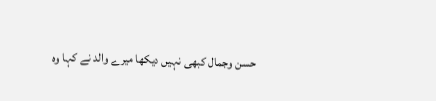حسن وجمال کبھی نہیں دیکھا میرے والد نے کہا وہ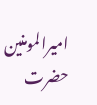امیرالمومنین حضرت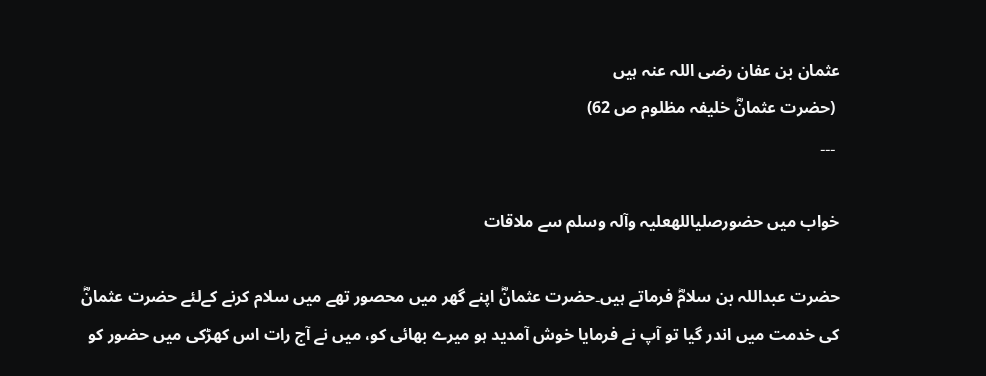عثمان بن عفان رضی اللہ عنہ ہیں
 (حضرت عثمانؓ خلیفہ مظلوم ص 62)
 ۔۔۔

خواب میں حضورصلیاللهعلیہ وآلہ وسلم سے ملاقات

حضرت عبداللہ بن سلامؓ فرماتے ہیں۔حضرت عثمانؓ اپنے گھر میں محصور تھے میں سلام کرنے کےلئے حضرت عثمانؓ کی خدمت میں اندر گیا تو آپ نے فرمایا خوش آمدید ہو میرے بھائی کو، میں نے آج رات اس کھڑکی میں حضور کو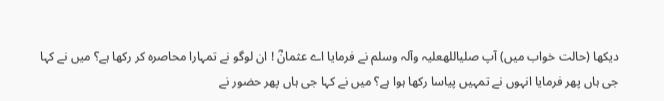دیکھا (حالت خواب میں) آپ صلیاللهعلیہ وآلہ وسلم نے فرمایا اے عثمانؓ ! ان لوگو نے تمہارا محاصرہ کر رکھا ہے؟ میں نے کہا جی ہاں پھر فرمایا انہوں نے تمہیں پیاسا رکھا ہوا ہے؟ میں نے کہا جی ہاں پھر حضور نے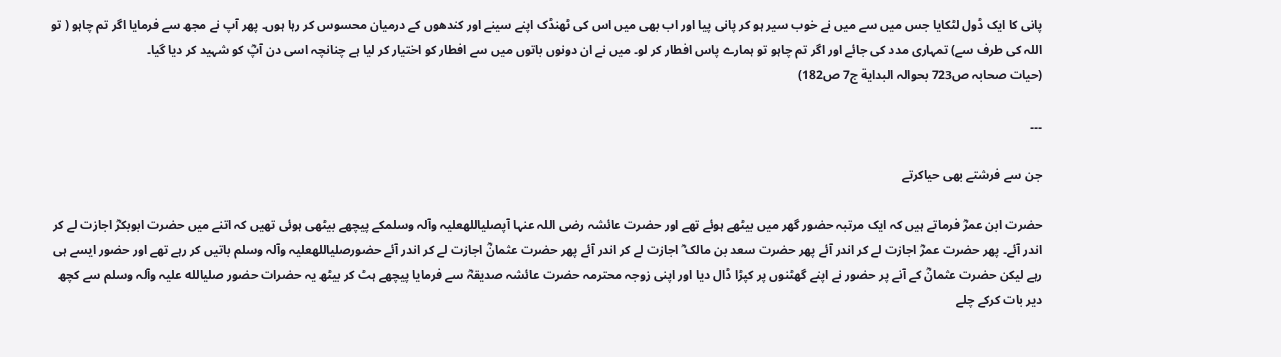پانی کا ایک ڈول لٹکایا جس میں سے میں نے خوب سیر ہو کر پانی پیا اور اب بھی میں اس کی ٹھنڈک اپنے سینے اور کندھوں کے درمیان محسوس کر رہا ہوں۔ پھر آپ نے مجھ سے فرمایا اگر تم چاہو ( تو اللہ کی طرف سے) تمہاری مدد کی جائے اور اگر تم چاہو تو ہمارے پاس افطار کر لو۔ میں نے ان دونوں باتوں میں سے افطار کو اختیار کر لیا ہے چنانچہ اسی دن آپؓ کو شہید کر دیا گیا۔
(حیات صحابہ ص723 بحوالہ البدایة ج7 ص182)

۔۔۔

جن سے فرشتے بھی حیاکرتے

حضرت ابن عمرؓ فرماتے ہیں کہ ایک مرتبہ حضور گھر میں بیٹھے ہوئے تھے اور حضرت عائشہ رضی اللہ عنہا آپصلیاللهعلیہ وآلہ وسلمکے پیچھے بیٹھی ہوئی تھیں کہ اتنے میں حضرت ابوبکرؓ اجازت لے کر اندر آئے۔ پھر حضرت عمرؓ اجازت لے کر اندر آئے پھر حضرت سعد بن مالک ؓ اجازت لے کر اندر آئے پھر حضرت عثمانؓ اجازت لے کر اندر آئے حضورصلیاللهعلیہ وآلہ وسلم باتیں کر رہے تھے اور حضور ایسے ہی رہے لیکن حضرت عثمانؓ کے آنے پر حضور نے اپنے گھٹنوں پر کپڑا ڈال دیا اور اپنی زوجہ محترمہ حضرت عائشہ صدیقہؓ سے فرمایا پیچھے ہٹ کر بیٹھ یہ حضرات حضور صلیالله علیہ وآلہ وسلم سے کچھ دیر بات کرکے چلے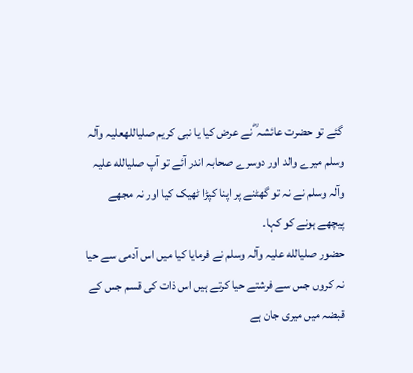گئے تو حضرت عائشہ ؓ نے عرض کیا یا نبی کریم صلیاللهعلیہ وآلہ وسلم میرے والد اور دوسرے صحابہ اندر آئے تو آپ صلیالله علیہ وآلہ وسلم نے نہ تو گھٹنے پر اپنا کپڑا ٹھیک کیا اور نہ مجھے پیچھے ہونے کو کہا۔
حضور صلیالله علیہ وآلہ وسلم نے فرمایا کیا میں اس آدمی سے حیا نہ کروں جس سے فرشتے حیا کرتے ہیں اس ذات کی قسم جس کے قبضہ میں میری جان ہے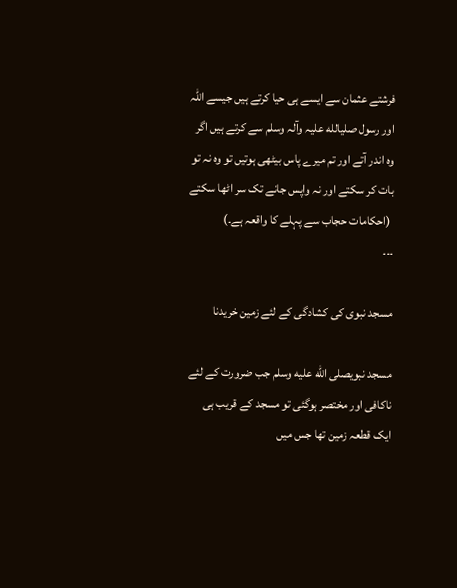فرشتے عثمان سے ایسے ہی حیا کرتے ہیں جیسے اللہ اور رسول صلیالله علیہ وآلہ وسلم سے کرتے ہیں اگر وہ اندر آتے اور تم میرے پاس بیٹھی ہوتیں تو وہ نہ تو بات کر سکتے اور نہ واپس جانے تک سر اٹھا سکتے
 (احکامات حجاب سے پہلے کا واقعہ ہے۔)
۔۔۔

مسجد نبوی کی کشادگی کے لئے زمین خریدنا

مسجد نبویصلى الله عليه وسلم جب ضرورت کے لئے ناکافی اور مختصر ہوگئی تو مسجد کے قریب ہی ایک قطعہ زمین تھا جس میں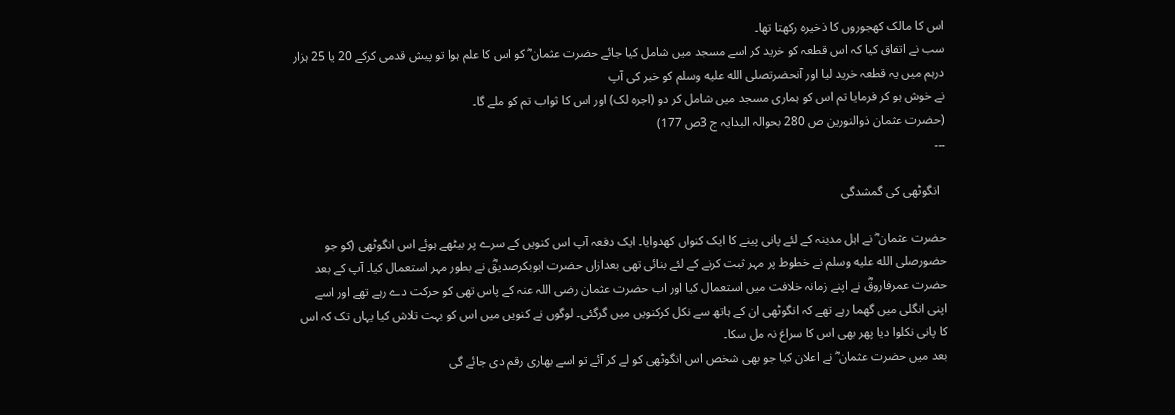اس کا مالک کھجوروں کا ذخیرہ رکھتا تھا۔
سب نے اتفاق کیا کہ اس قطعہ کو خرید کر اسے مسجد میں شامل کیا جائے حضرت عثمان ؓ کو اس کا علم ہوا تو پیش قدمی کرکے 20 یا 25 ہزار درہم میں یہ قطعہ خرید لیا اور آنحضرتصلى الله عليه وسلم کو خبر کی آپ
نے خوش ہو کر فرمایا تم اس کو ہماری مسجد میں شامل کر دو (اجرہ لک) اور اس کا ثواب تم کو ملے گا۔
(حضرت عثمان ذوالنورین ص 280 بحوالہ البدایہ ج 3ص 177)
۔۔۔

  انگوٹھی کی گمشدگی

حضرت عثمان ؓ نے اہل مدینہ کے لئے پانی پینے کا ایک کنواں کھدوایا۔ ایک دفعہ آپ اس کنویں کے سرے پر بیٹھے ہوئے اس انگوٹھی (کو جو حضورصلى الله عليه وسلم نے خطوط پر مہر ثبت کرنے کے لئے بنائی تھی بعدازاں حضرت ابوبکرصدیقؓ نے بطور مہر استعمال کیا۔ آپ کے بعد حضرت عمرفاروقؓ نے اپنے زمانہ خلافت میں استعمال کیا اور اب حضرت عثمان رضی اللہ عنہ کے پاس تھی کو حرکت دے رہے تھے اور اسے اپنی انگلی میں گھما رہے تھے کہ انگوٹھی ان کے ہاتھ سے نکل کرکنویں میں گرگئی۔ لوگوں نے کنویں میں اس کو بہت تلاش کیا یہاں تک کہ اس کا پانی نکلوا دیا پھر بھی اس کا سراغ نہ مل سکا۔
بعد میں حضرت عثمان ؓ نے اعلان کیا جو بھی شخص اس انگوٹھی کو لے کر آئے تو اسے بھاری رقم دی جائے گی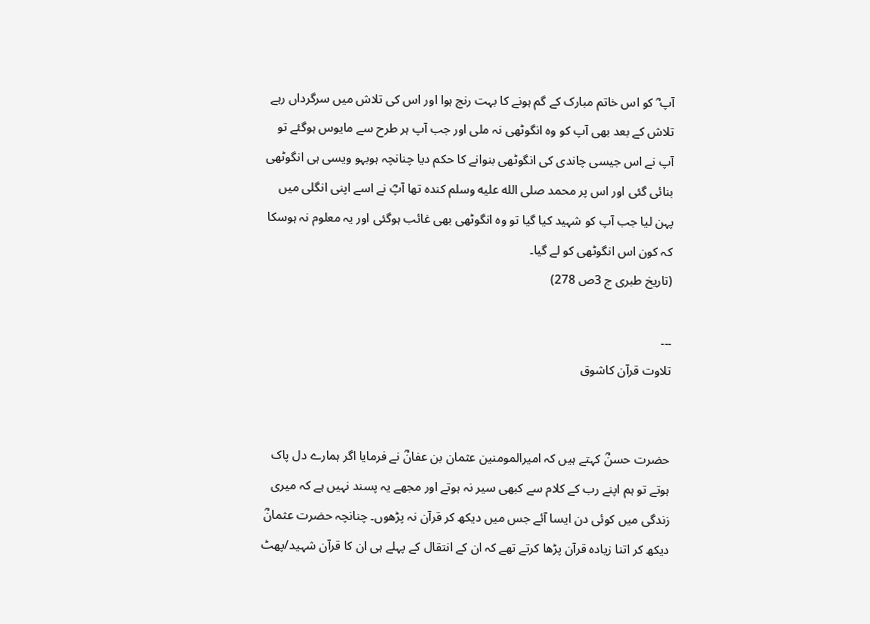آپ ؓ کو اس خاتم مبارک کے گم ہونے کا بہت رنج ہوا اور اس کی تلاش میں سرگرداں رہے تلاش کے بعد بھی آپ کو وہ انگوٹھی نہ ملی اور جب آپ ہر طرح سے مایوس ہوگئے تو آپ نے اس جیسی چاندی کی انگوٹھی بنوانے کا حکم دیا چنانچہ ہوبہو ویسی ہی انگوٹھی بنائی گئی اور اس پر محمد صلى الله عليه وسلم کندہ تھا آپؓ نے اسے اپنی انگلی میں پہن لیا جب آپ کو شہید کیا گیا تو وہ انگوٹھی بھی غائب ہوگئی اور یہ معلوم نہ ہوسکا کہ کون اس انگوٹھی کو لے گیا۔
(تاریخ طبری ج 3ص 278)

۔۔۔
تلاوت قرآن کاشوق


حضرت حسنؓ کہتے ہیں کہ امیرالمومنین عثمان بن عفانؓ نے فرمایا اگر ہمارے دل پاک ہوتے تو ہم اپنے رب کے کلام سے کبھی سیر نہ ہوتے اور مجھے یہ پسند نہیں ہے کہ میری زندگی میں کوئی دن ایسا آئے جس میں دیکھ کر قرآن نہ پڑھوں۔ چنانچہ حضرت عثمانؓ دیکھ کر اتنا زیادہ قرآن پڑھا کرتے تھے کہ ان کے انتقال کے پہلے ہی ان کا قرآن شہید/پھٹ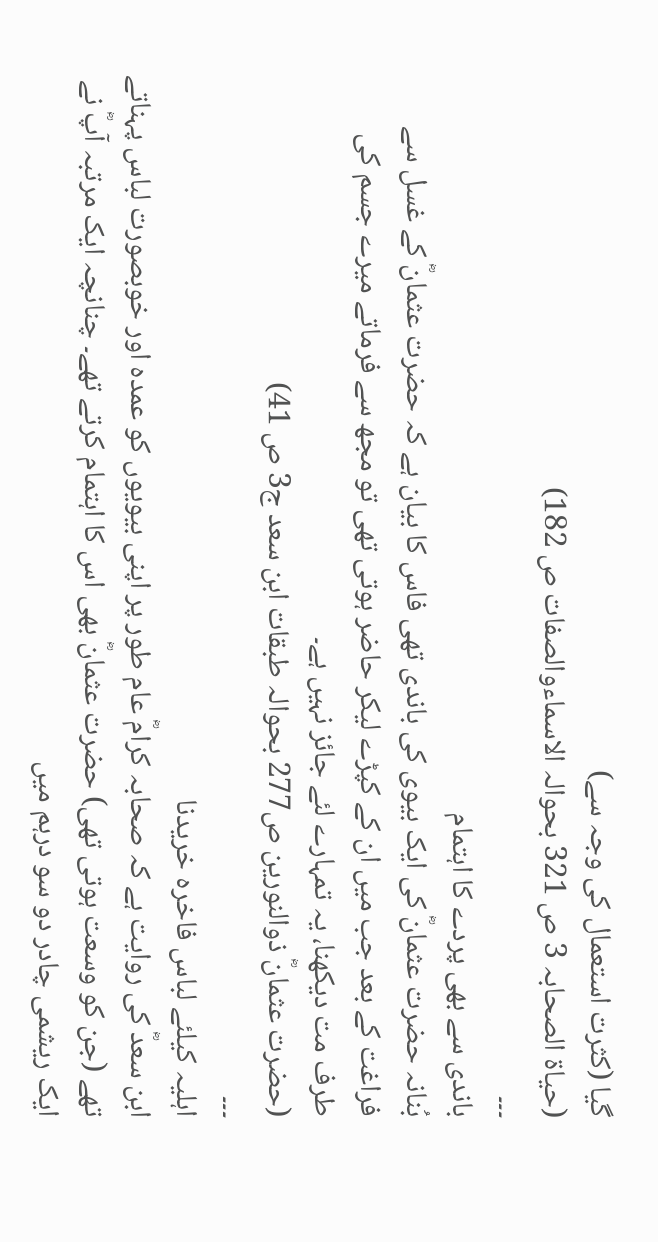گیا (کثرت استعمال کی وجہ سے)
(حیاة الصحابہ 3 ص 321 بحوالہ الاسماءوالصفات ص 182)
۔۔۔
باندی سے بھی پردے کا اہتمام
بُنانہ حضرت عثمانؓ کی ایک بیوی کی باندی تھی فاس کا بیان ہے کہ حضرت عثمانؓ کے غسل سے فراغت کے بعد جب میں ان کے کپڑے لیکر حاضر ہوتی تھی تو مجھ سے فرماتے میرے جسم کی طرف مت دیکھنا، یہ تمہارے لئے جائز نہیں ہے۔
(حضرت عثمانؓ ذوالنورین ص277 بحوالہ طبقات ابن سعد ج3 ص 41)
۔۔۔
اہلیہ کیلئے لباس فاخرہ خریدنا
ابن سعدؓ کی روایت ہے کہ صحابہ کرامؓ عام طور پر اپنی بیویوں کو عمدہ اور خوبصورت لباس پہناتے تھے (جن کو وسعت ہوتی تھی) حضرت عثمانؓ بھی اس کا اہتمام کرتے تھے۔ چنانچہ ایک مرتبہ آپؓ نے ایک ریشمی چادر دو سو درہم میں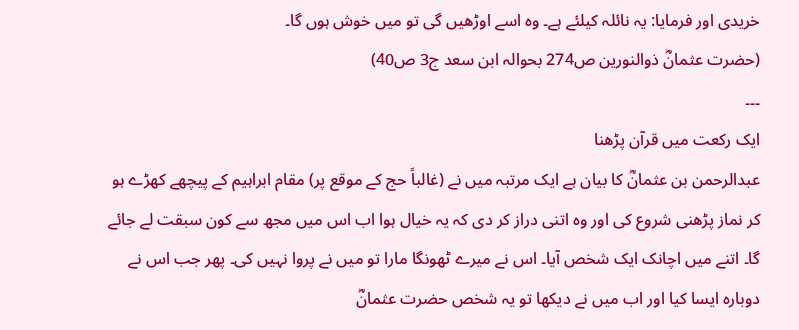خریدی اور فرمایا: یہ نائلہ کیلئے ہے۔ وہ اسے اوڑھیں گی تو میں خوش ہوں گا۔
(حضرت عثمانؓ ذوالنورین ص274 بحوالہ ابن سعد ج3 ص40)
۔۔۔
ایک رکعت میں قرآن پڑھنا
عبدالرحمن بن عثمانؓ کا بیان ہے ایک مرتبہ میں نے (غالباً حج کے موقع پر) مقام ابراہیم کے پیچھے کھڑے ہو کر نماز پڑھنی شروع کی اور وہ اتنی دراز کر دی کہ یہ خیال ہوا اب اس میں مجھ سے کون سبقت لے جائے گا۔ اتنے میں اچانک ایک شخص آیا۔ اس نے میرے ٹھونگا مارا تو میں نے پروا نہیں کی۔ پھر جب اس نے دوبارہ ایسا کیا اور اب میں نے دیکھا تو یہ شخص حضرت عثمانؓ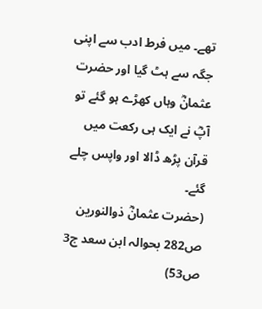تھے۔ میں فرط ادب سے اپنی جگہ سے ہٹ گیا اور حضرت عثمانؓ وہاں کھڑے ہو گئے تو آپؓ نے ایک ہی رکعت میں قرآن پڑھ ڈالا اور واپس چلے گئے۔
(حضرت عثمانؓ ذوالنورین ص282 بحوالہ ابن سعد ج3 ص53)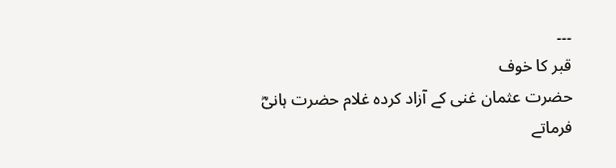۔۔۔
قبر کا خوف
حضرت عثمان غنی کے آزاد کردہ غلام حضرت ہانیؓ فرماتے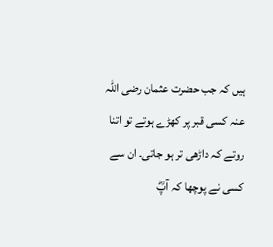ہیں کہ جب حضرت عثمان رضی اللہ عنہ کسی قبر پر کھڑے ہوتے تو اتنا روتے کہ داڑھی تر ہو جاتی۔ ان سے کسی نے پوچھا کہ آپؓ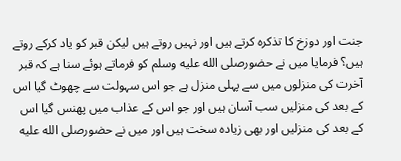جنت اور دوزخ کا تذکرہ کرتے ہیں اور نہیں روتے ہیں لیکن قبر کو یاد کرکے روتے ہیں؟ فرمایا میں نے حضورصلى الله عليه وسلم کو فرماتے ہوئے سنا ہے کہ قبر آخرت کی منزلوں میں سے پہلی منزل ہے جو اس سہولت سے چھوٹ گیا اس کے بعد کی منزلیں سب آسان ہیں اور جو اس کے عذاب میں پھنس گیا اس کے بعد کی منزلیں اور بھی زیادہ سخت ہیں اور میں نے حضورصلى الله عليه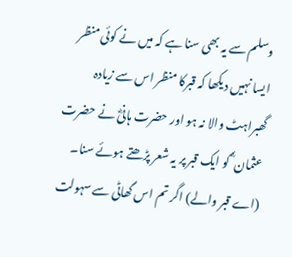وسلم سے یہ بھی سنا ہے کہ میں نے کوئی منظر ایسا نہیں دیکھا کہ قبرکا منظر اس سے زیادہ گھبراہٹ والا نہ ہو اور حضرت ہانیؓ نے حضرت عثمان ؓ کو ایک قبر پر یہ شعر پڑھتے ہوئے سنا۔
(اے قبر والے) اگر تم اس گھاٹی سے سہولت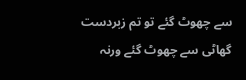سے چھوٹ گئے تو تم زبردست گھاٹی سے چھوٹ گئے ورنہ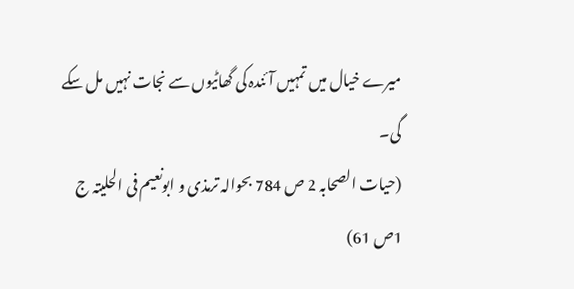میرے خیال میں تمہیں آئندہ کی گھاٹیوں سے نجات نہیں مل سکے گی۔
(حیات الصحابہ 2 ص 784 بحوالہ ترمذی و ابونعیم فی الحلیتہ ج 1ص 61)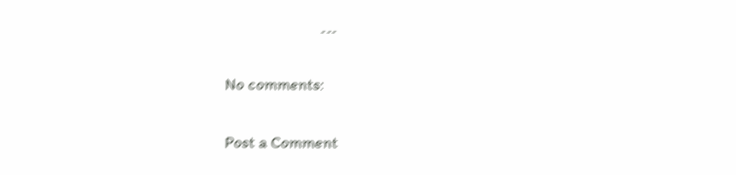۔۔۔

No comments:

Post a Comment